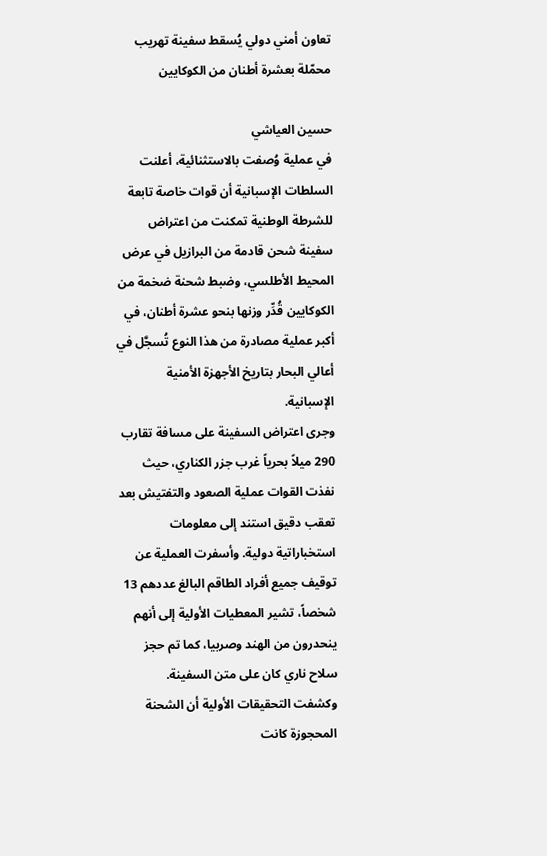تعاون أمني دولي يُسقط سفينة تهريب محمّلة بعشرة أطنان من الكوكايين

حسين العياشي
في عملية وُصفت بالاستثنائية، أعلنت السلطات الإسبانية أن قوات خاصة تابعة للشرطة الوطنية تمكنت من اعتراض سفينة شحن قادمة من البرازيل في عرض المحيط الأطلسي، وضبط شحنة ضخمة من الكوكايين قُدِّر وزنها بنحو عشرة أطنان، في أكبر عملية مصادرة من هذا النوع تُسجَّل في أعالي البحار بتاريخ الأجهزة الأمنية الإسبانية.
وجرى اعتراض السفينة على مسافة تقارب 290 ميلاً بحرياً غرب جزر الكناري، حيث نفذت القوات عملية الصعود والتفتيش بعد تعقب دقيق استند إلى معلومات استخباراتية دولية. وأسفرت العملية عن توقيف جميع أفراد الطاقم البالغ عددهم 13 شخصاً، تشير المعطيات الأولية إلى أنهم ينحدرون من الهند وصربيا، كما تم حجز سلاح ناري كان على متن السفينة.
وكشفت التحقيقات الأولية أن الشحنة المحجوزة كانت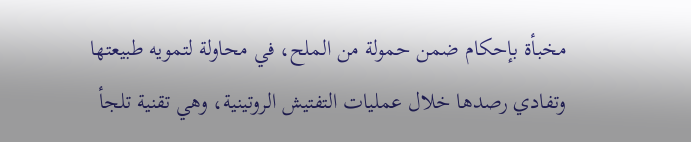مخبأة بإحكام ضمن حمولة من الملح، في محاولة لتمويه طبيعتها وتفادي رصدها خلال عمليات التفتيش الروتينية، وهي تقنية تلجأ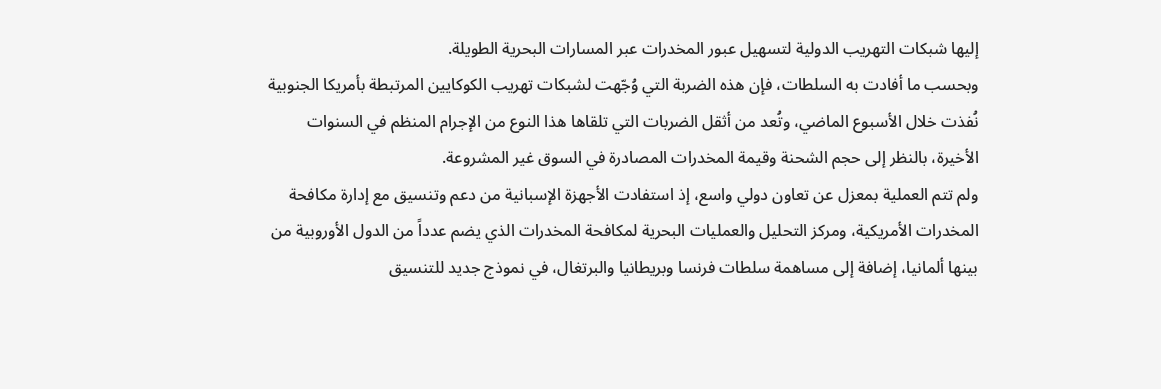إليها شبكات التهريب الدولية لتسهيل عبور المخدرات عبر المسارات البحرية الطويلة.
وبحسب ما أفادت به السلطات، فإن هذه الضربة التي وُجّهت لشبكات تهريب الكوكايين المرتبطة بأمريكا الجنوبية نُفذت خلال الأسبوع الماضي، وتُعد من أثقل الضربات التي تلقاها هذا النوع من الإجرام المنظم في السنوات الأخيرة، بالنظر إلى حجم الشحنة وقيمة المخدرات المصادرة في السوق غير المشروعة.
ولم تتم العملية بمعزل عن تعاون دولي واسع، إذ استفادت الأجهزة الإسبانية من دعم وتنسيق مع إدارة مكافحة المخدرات الأمريكية، ومركز التحليل والعمليات البحرية لمكافحة المخدرات الذي يضم عدداً من الدول الأوروبية من بينها ألمانيا، إضافة إلى مساهمة سلطات فرنسا وبريطانيا والبرتغال، في نموذج جديد للتنسيق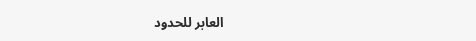العابر للحدود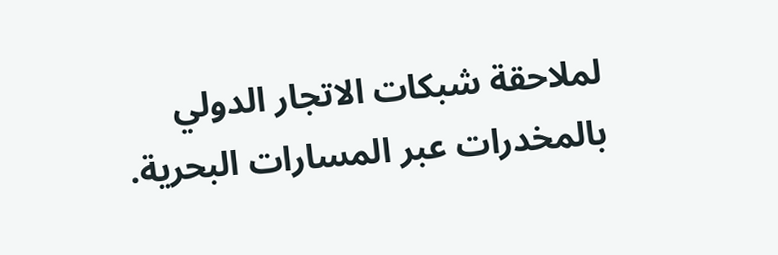لملاحقة شبكات الاتجار الدولي بالمخدرات عبر المسارات البحرية.